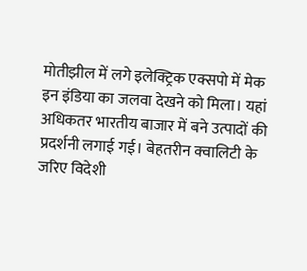मोतीझील में लगे इलेक्ट्रिक एक्सपो में मेक इन इंडिया का जलवा देखने को मिला। यहां अधिकतर भारतीय बाजार में बने उत्पादों की प्रदर्शनी लगाई गई। बेहतरीन क्वालिटी के जरिए विदेशी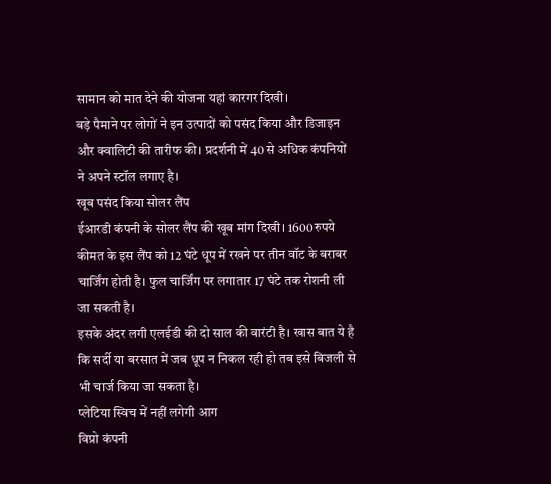सामान को मात देने की योजना यहां कारगर दिखी।
बड़े पैमाने पर लोगों ने इन उत्पादों को पसंद किया और डिजाइन और क्वालिटी की तारीफ की। प्रदर्शनी में 40 से अधिक कंपनियों ने अपने स्टॉल लगाए है।
खूब पसंद किया सोलर लैंप
ईआरडी कंपनी के सोलर लैंप की खूब मांग दिखी। 1600 रुपये कीमत के इस लैंप को 12 घंटे धूप में रखने पर तीन वॉट के बराबर चार्जिंग होती है। फुल चार्जिंग पर लगातार 17 घंटे तक रोशनी ली जा सकती है।
इसके अंदर लगी एलईडी की दो साल की वारंटी है। खास बात ये है कि सर्दी या बरसात में जब धूप न निकल रही हो तब इसे बिजली से भी चार्ज किया जा सकता है।
प्लेटिया स्विच में नहीं लगेगी आग
विप्रो कंपनी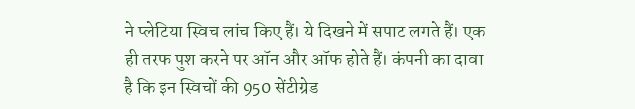ने प्लेटिया स्विच लांच किए हैं। ये दिखने में सपाट लगते हैं। एक ही तरफ पुश करने पर ऑन और ऑफ होते हैं। कंपनी का दावा है कि इन स्विचों की 950 सेंटीग्रेड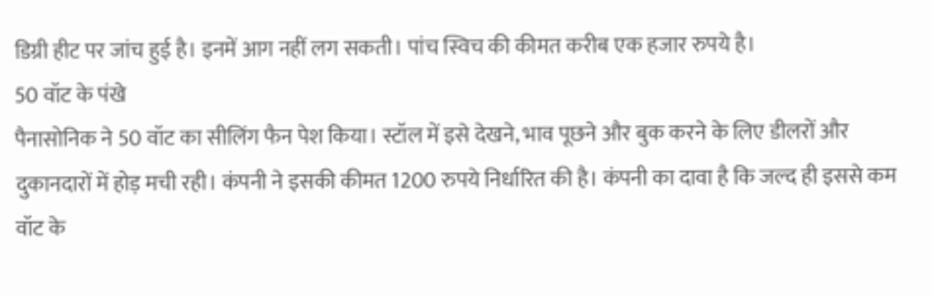डिग्री हीट पर जांच हुई है। इनमें आग नहीं लग सकती। पांच स्विच की कीमत करीब एक हजार रुपये है।
50 वॉट के पंखे
पैनासोनिक ने 50 वॉट का सीलिंग फैन पेश किया। स्टॉल में इसे देखने, भाव पूछने और बुक करने के लिए डीलरों और दुकानदारों में होड़ मची रही। कंपनी ने इसकी कीमत 1200 रुपये निर्धारित की है। कंपनी का दावा है कि जल्द ही इससे कम वॉट के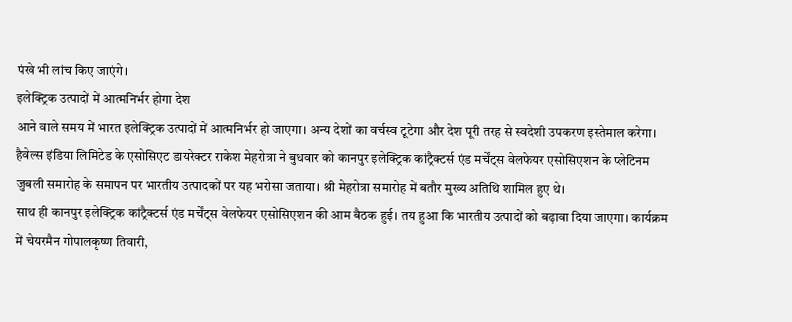पंखे भी लांच किए जाएंगे।
इलेक्ट्रिक उत्पादों में आत्मनिर्भर होगा देश
आने वाले समय में भारत इलेक्ट्रिक उत्पादों में आत्मनिर्भर हो जाएगा। अन्य देशों का वर्चस्व टूटेगा और देश पूरी तरह से स्वदेशी उपकरण इस्तेमाल करेगा।
हैवेल्स इंडिया लिमिटेड के एसोसिएट डायरेक्टर राकेश मेहरोत्रा ने बुधवार को कानपुर इलेक्ट्रिक कांट्रैक्टर्स एंड मर्चेंट्स वेलफेयर एसोसिएशन के प्लेटिनम जुबली समारोह के समापन पर भारतीय उत्पादकों पर यह भरोसा जताया। श्री मेहरोत्रा समारोह में बतौर मुख्य अतिथि शामिल हुए थे।
साथ ही कानपुर इलेक्ट्रिक कांट्रैक्टर्स एंड मर्चेंट्स वेलफेयर एसोसिएशन की आम बैठक हुई। तय हुआ कि भारतीय उत्पादों को बढ़ावा दिया जाएगा। कार्यक्रम में चेयरमैन गोपालकृष्ण तिवारी,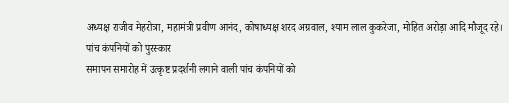अध्यक्ष राजीव मेहरोत्रा, महामंत्री प्रवीण आनंद, कोषाध्यक्ष शरद अग्रवाल, श्याम लाल कुकरेजा, मोहित अरोड़ा आदि मौजूद रहे।
पांच कंपनियों को पुरस्कार
समापन समारोह में उत्कृष्ट प्रदर्शनी लगाने वाली पांच कंपनियों को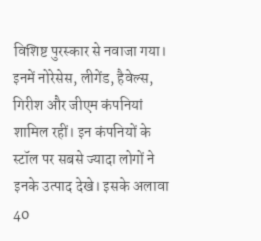विशिष्ट पुरस्कार से नवाजा गया। इनमें नोरेसेस, लीगेंड, हैवेल्स, गिरीश और जीएम कंपनियां शामिल रहीं। इन कंपनियों के स्टॉल पर सबसे ज्यादा लोगों ने इनके उत्पाद देखे। इसके अलावा 40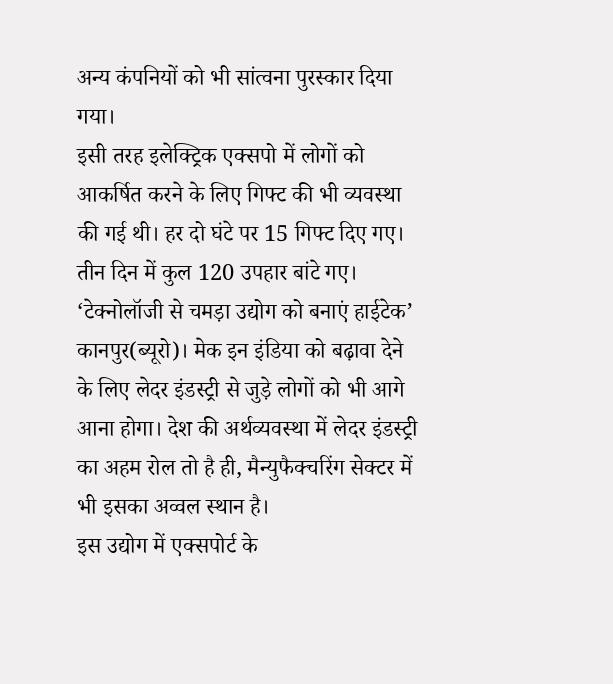अन्य कंपनियों को भी सांत्वना पुरस्कार दिया गया।
इसी तरह इलेक्ट्रिक एक्सपो में लोगों को आकर्षित करने के लिए गिफ्ट की भी व्यवस्था की गई थी। हर दो घंटे पर 15 गिफ्ट दिए गए। तीन दिन में कुल 120 उपहार बांटे गए।
‘टेक्नोलॉजी से चमड़ा उद्योग को बनाएं हाईटेक’
कानपुर(ब्यूरो)। मेक इन इंडिया को बढ़ावा देने के लिए लेदर इंडस्ट्री से जुड़े लोगों को भी आगे आना होगा। देश की अर्थव्यवस्था में लेदर इंडस्ट्री का अहम रोल तो है ही, मैन्युफैक्चरिंग सेक्टर में भी इसका अव्वल स्थान है।
इस उद्योग में एक्सपोर्ट के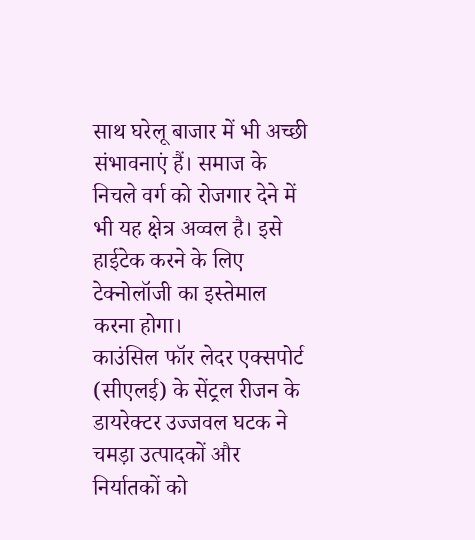साथ घरेलू बाजार में भी अच्छी संभावनाएं हैं। समाज के निचले वर्ग को रोजगार देने में भी यह क्षेत्र अव्वल है। इसे हाईटेक करने के लिए टेक्नोलॉजी का इस्तेमाल करना होगा।
काउंसिल फॉर लेदर एक्सपोर्ट (सीएलई) के सेंट्रल रीजन के डायरेक्टर उज्जवल घटक ने चमड़ा उत्पादकों और निर्यातकों को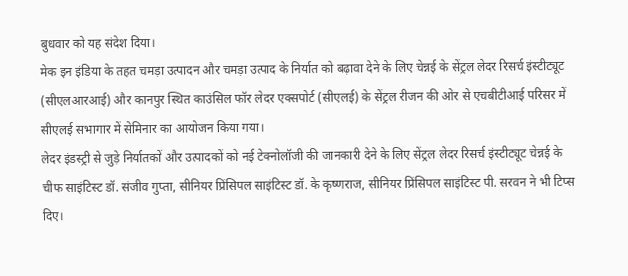बुधवार को यह संदेश दिया।
मेक इन इंडिया के तहत चमड़ा उत्पादन और चमड़ा उत्पाद के निर्यात को बढ़ावा देने के लिए चेन्नई के सेंट्रल लेदर रिसर्च इंस्टीट्यूट (सीएलआरआई) और कानपुर स्थित काउंसिल फॉर लेदर एक्सपोर्ट (सीएलई) के सेंट्रल रीजन की ओर से एचबीटीआई परिसर में सीएलई सभागार में सेमिनार का आयोजन किया गया।
लेदर इंडस्ट्री से जुड़े निर्यातकों और उत्पादकों को नई टेक्नोलॉजी की जानकारी देने के लिए सेंट्रल लेदर रिसर्च इंस्टीट्यूट चेन्नई के चीफ साइंटिस्ट डॉ. संजीव गुप्ता, सीनियर प्रिंसिपल साइंटिस्ट डॉ. के कृष्णराज, सीनियर प्रिंसिपल साइंटिस्ट पी. सरवन ने भी टिप्स दिए।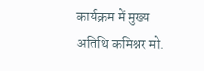कार्यक्रम में मुख्य अतिथि कमिश्नर मो.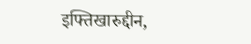इफ्तिखारुद्दीन,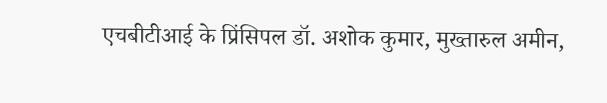एचबीटीआई के प्रिंसिपल डॉ. अशोक कुमार, मुख्तारुल अमीन,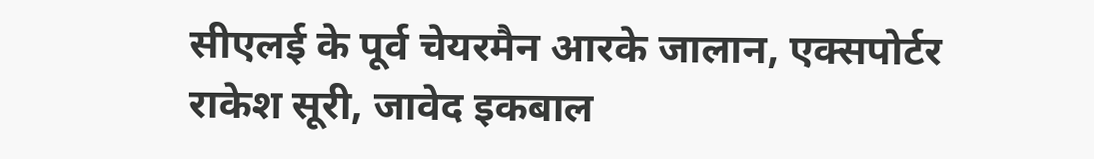सीएलई के पूर्व चेयरमैन आरके जालान, एक्सपोर्टर राकेश सूरी, जावेद इकबाल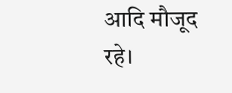आदि मौजूद रहे।